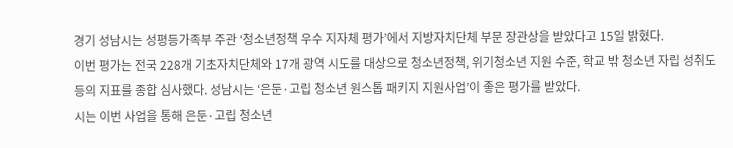경기 성남시는 성평등가족부 주관 ‘청소년정책 우수 지자체 평가’에서 지방자치단체 부문 장관상을 받았다고 15일 밝혔다.
이번 평가는 전국 228개 기초자치단체와 17개 광역 시도를 대상으로 청소년정책, 위기청소년 지원 수준, 학교 밖 청소년 자립 성취도 등의 지표를 종합 심사했다. 성남시는 ‘은둔·고립 청소년 원스톱 패키지 지원사업’이 좋은 평가를 받았다.
시는 이번 사업을 통해 은둔·고립 청소년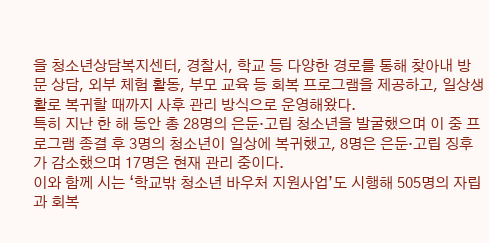을 청소년상담복지센터, 경찰서, 학교 등 다양한 경로를 통해 찾아내 방문 상담, 외부 체험 활동, 부모 교육 등 회복 프로그램을 제공하고, 일상생활로 복귀할 때까지 사후 관리 방식으로 운영해왔다.
특히 지난 한 해 동안 총 28명의 은둔·고립 청소년을 발굴했으며 이 중 프로그램 종결 후 3명의 청소년이 일상에 복귀했고, 8명은 은둔·고립 징후가 감소했으며 17명은 현재 관리 중이다.
이와 함께 시는 ‘학교밖 청소년 바우처 지원사업’도 시행해 505명의 자립과 회복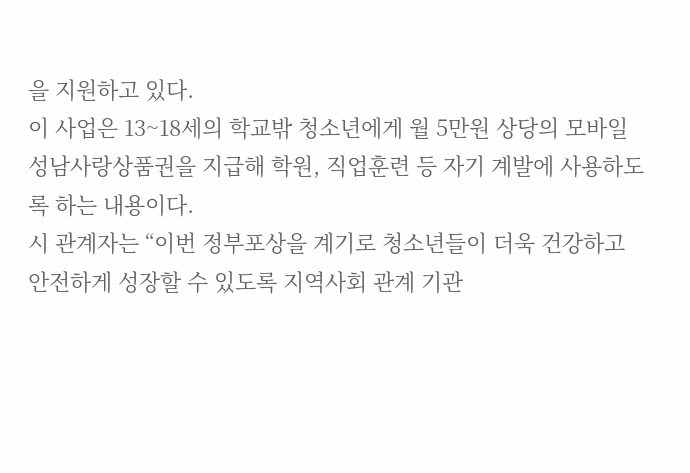을 지원하고 있다.
이 사업은 13~18세의 학교밖 청소년에게 월 5만원 상당의 모바일 성남사랑상품권을 지급해 학원, 직업훈련 등 자기 계발에 사용하도록 하는 내용이다.
시 관계자는 “이번 정부포상을 계기로 청소년들이 더욱 건강하고 안전하게 성장할 수 있도록 지역사회 관계 기관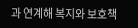과 연계해 복지와 보호책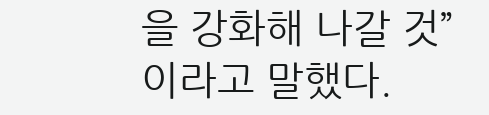을 강화해 나갈 것”이라고 말했다.